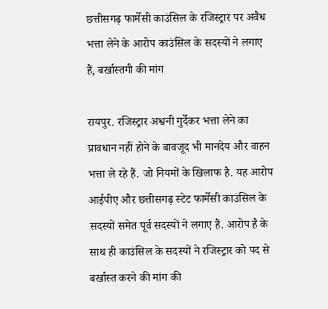छत्तीसगढ़ फार्मेसी काउंसिल के रजिस्ट्रार पर अवैध भत्ता लेने के आरोप काउंसिल के सदस्यों ने लगाए हैं, बर्खास्तगी की मांग

रायपुर. रजिस्ट्रार अश्वनी गुर्देकर भत्ता लेने का प्रावधान नहीं होने के बावजूद भी मानदेय और वाहन भत्ता ले रहे हैं. जो नियमों के खिलाफ है. यह आरोप आईपीए और छत्तीसगढ़ स्टेट फार्मेसी काउंसिल के सदस्यों समेत पूर्व सदस्यों ने लगाए हैं. आरोप है के साथ ही काउंसिल के सदस्यों ने रजिस्ट्रार को पद से बर्खास्त करने की मांग की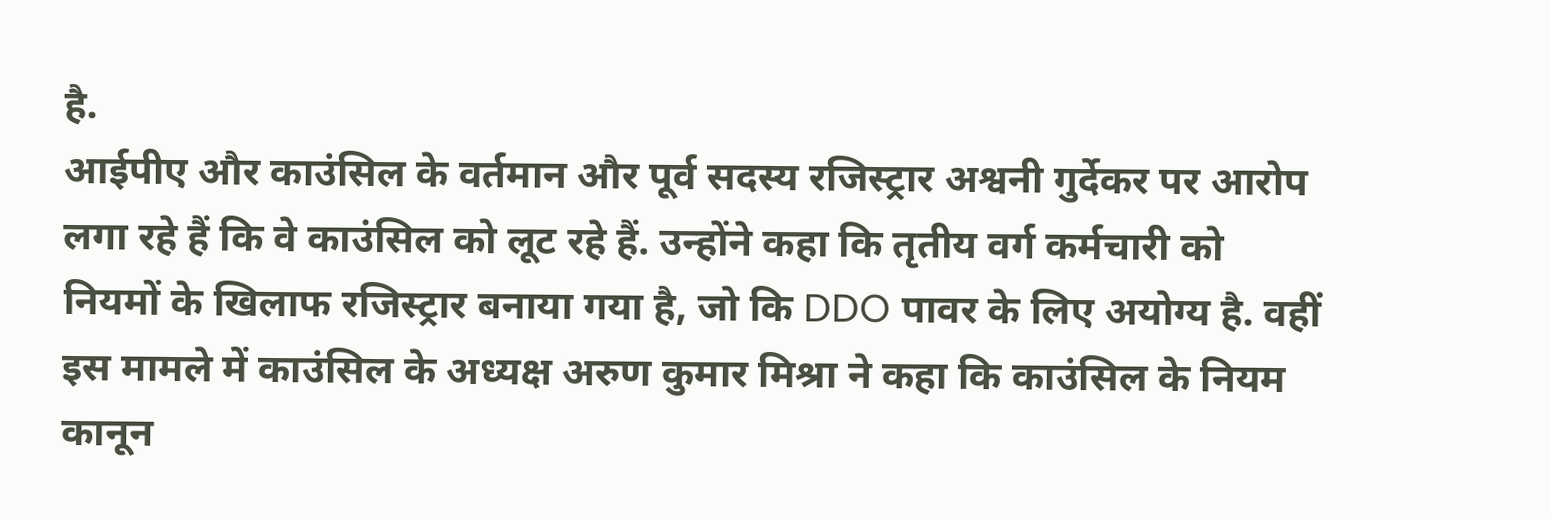है.
आईपीए और काउंसिल के वर्तमान और पूर्व सदस्य रजिस्ट्रार अश्वनी गुर्देकर पर आरोप लगा रहे हैं कि वे काउंसिल को लूट रहे हैं. उन्होंने कहा कि तृतीय वर्ग कर्मचारी को नियमों के खिलाफ रजिस्ट्रार बनाया गया है, जो कि DDO पावर के लिए अयोग्य है. वहीं इस मामले में काउंसिल के अध्यक्ष अरुण कुमार मिश्रा ने कहा कि काउंसिल के नियम कानून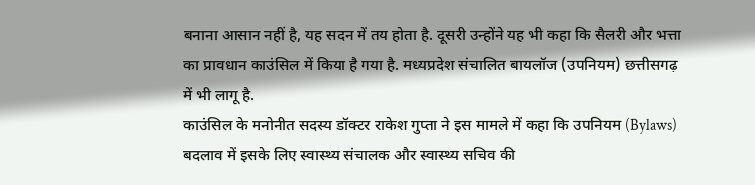बनाना आसान नहीं है, यह सदन में तय होता है. दूसरी उन्होंने यह भी कहा कि सैलरी और भत्ता का प्रावधान काउंसिल में किया है गया है. मध्यप्रदेश संचालित बायलॉज (उपनियम) छत्तीसगढ़ में भी लागू है.
काउंसिल के मनोनीत सदस्य डॉक्टर राकेश गुप्ता ने इस मामले में कहा कि उपनियम (Bylaws) बदलाव में इसके लिए स्वास्थ्य संचालक और स्वास्थ्य सचिव की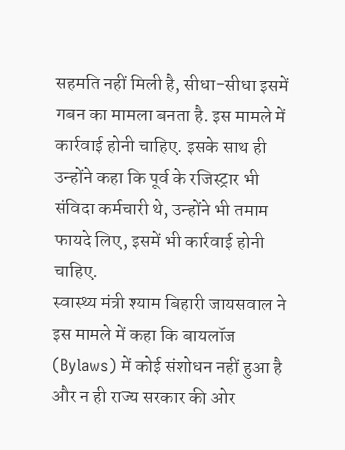सहमति नहीं मिली है, सीधा-सीधा इसमें गबन का मामला बनता है. इस मामले में कार्रवाई होनी चाहिए. इसके साथ ही उन्होंने कहा कि पूर्व के रजिस्ट्रार भी संविदा कर्मचारी थे, उन्होंने भी तमाम फायदे लिए, इसमें भी कार्रवाई होनी चाहिए.
स्वास्थ्य मंत्री श्याम बिहारी जायसवाल ने इस मामले में कहा कि बायलॉज (Bylaws) में कोई संशोधन नहीं हुआ है और न ही राज्य सरकार की ओर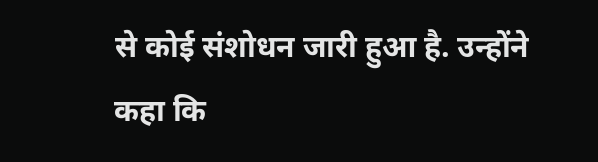से कोई संशोधन जारी हुआ है. उन्होंने कहा कि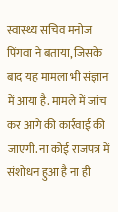स्वास्थ्य सचिव मनोज पिंगवा ने बताया, जिसके बाद यह मामला भी संज्ञान में आया है. मामले में जांच कर आगे की कार्रवाई की जाएगी. ना कोई राजपत्र में संशोधन हुआ है ना ही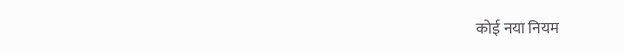कोई नया नियम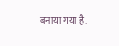बनाया गया है.